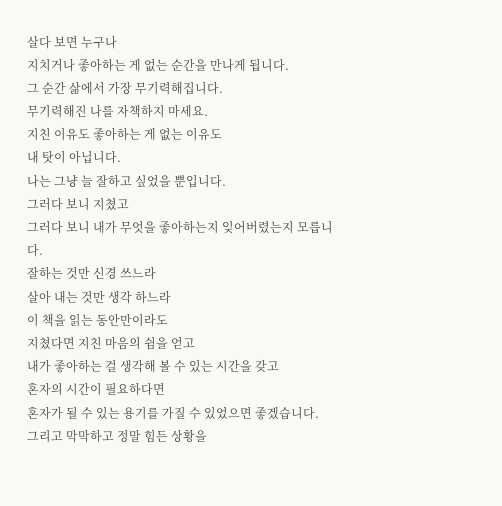살다 보면 누구나
지치거나 좋아하는 게 없는 순간을 만나게 됩니다.
그 순간 삶에서 가장 무기력해집니다.
무기력해진 나를 자책하지 마세요.
지친 이유도 좋아하는 게 없는 이유도
내 탓이 아닙니다.
나는 그냥 늘 잘하고 싶었을 뿐입니다.
그러다 보니 지쳤고
그러다 보니 내가 무엇을 좋아하는지 잊어버렸는지 모릅니다.
잘하는 것만 신경 쓰느라
살아 내는 것만 생각 하느라
이 책을 읽는 동안만이라도
지쳤다면 지친 마음의 쉼을 얻고
내가 좋아하는 걸 생각해 볼 수 있는 시간을 갖고
혼자의 시간이 필요하다면
혼자가 될 수 있는 용기를 가질 수 있었으면 좋겠습니다.
그리고 막막하고 정말 힘든 상황을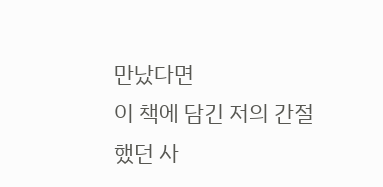만났다면
이 책에 담긴 저의 간절했던 사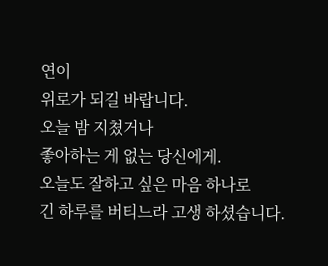연이
위로가 되길 바랍니다.
오늘 밤 지쳤거나
좋아하는 게 없는 당신에게.
오늘도 잘하고 싶은 마음 하나로
긴 하루를 버티느라 고생 하셨습니다.